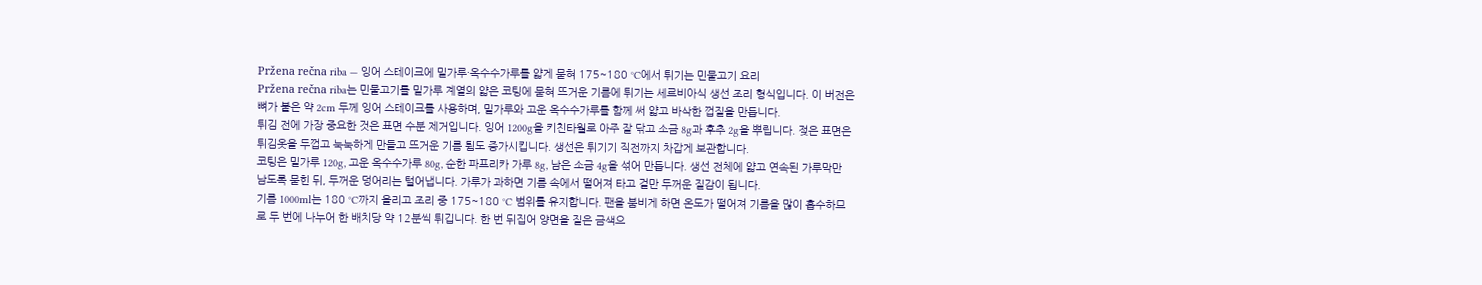Pržena rečna riba — 잉어 스테이크에 밀가루·옥수수가루를 얇게 묻혀 175~180 °C에서 튀기는 민물고기 요리
Pržena rečna riba는 민물고기를 밀가루 계열의 얇은 코팅에 묻혀 뜨거운 기름에 튀기는 세르비아식 생선 조리 형식입니다. 이 버전은 뼈가 붙은 약 2cm 두께 잉어 스테이크를 사용하며, 밀가루와 고운 옥수수가루를 함께 써 얇고 바삭한 껍질을 만듭니다.
튀김 전에 가장 중요한 것은 표면 수분 제거입니다. 잉어 1200g을 키친타월로 아주 잘 닦고 소금 8g과 후추 2g을 뿌립니다. 젖은 표면은 튀김옷을 두껍고 눅눅하게 만들고 뜨거운 기름 튐도 증가시킵니다. 생선은 튀기기 직전까지 차갑게 보관합니다.
코팅은 밀가루 120g, 고운 옥수수가루 80g, 순한 파프리카 가루 8g, 남은 소금 4g을 섞어 만듭니다. 생선 전체에 얇고 연속된 가루막만 남도록 묻힌 뒤, 두꺼운 덩어리는 털어냅니다. 가루가 과하면 기름 속에서 떨어져 타고 겉만 두꺼운 질감이 됩니다.
기름 1000ml는 180 °C까지 올리고 조리 중 175~180 °C 범위를 유지합니다. 팬을 붐비게 하면 온도가 떨어져 기름을 많이 흡수하므로 두 번에 나누어 한 배치당 약 12분씩 튀깁니다. 한 번 뒤집어 양면을 짙은 금색으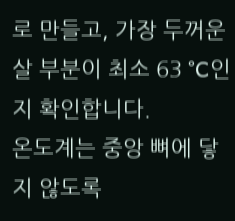로 만들고, 가장 두꺼운 살 부분이 최소 63 °C인지 확인합니다.
온도계는 중앙 뼈에 닿지 않도록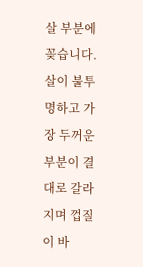살 부분에 꽂습니다. 살이 불투명하고 가장 두꺼운 부분이 결대로 갈라지며 껍질이 바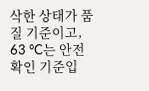삭한 상태가 품질 기준이고, 63 °C는 안전 확인 기준입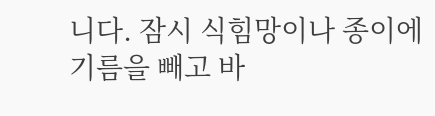니다. 잠시 식힘망이나 종이에 기름을 빼고 바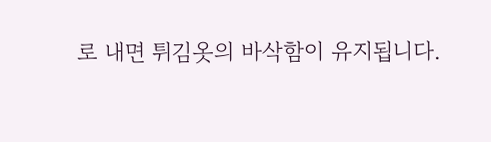로 내면 튀김옷의 바삭함이 유지됩니다.